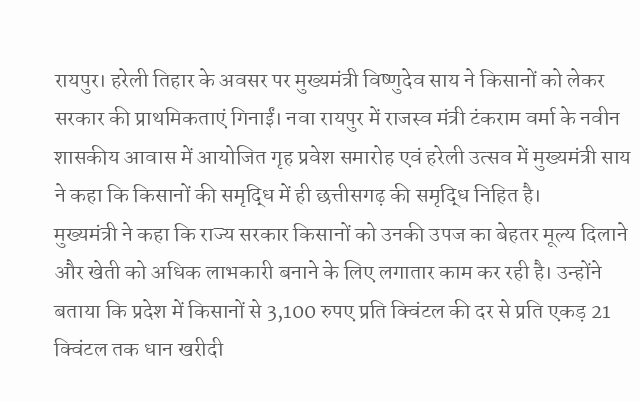रायपुर। हरेली तिहार के अवसर पर मुख्यमंत्री विष्णुदेव साय ने किसानों को लेकर सरकार की प्राथमिकताएं गिनाईं। नवा रायपुर में राजस्व मंत्री टंकराम वर्मा के नवीन शासकीय आवास में आयोजित गृह प्रवेश समारोह एवं हरेली उत्सव में मुख्यमंत्री साय ने कहा कि किसानों की समृद्धि में ही छत्तीसगढ़ की समृद्धि निहित है।
मुख्यमंत्री ने कहा कि राज्य सरकार किसानों को उनकी उपज का बेहतर मूल्य दिलाने और खेती को अधिक लाभकारी बनाने के लिए लगातार काम कर रही है। उन्होंने बताया कि प्रदेश में किसानों से 3,100 रुपए प्रति क्विंटल की दर से प्रति एकड़ 21 क्विंटल तक धान खरीदी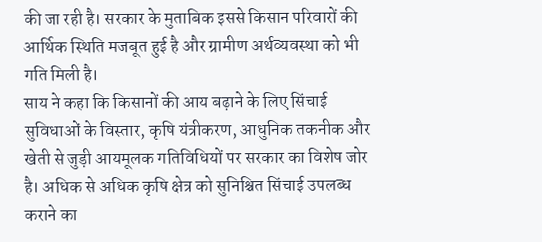की जा रही है। सरकार के मुताबिक इससे किसान परिवारों की आर्थिक स्थिति मजबूत हुई है और ग्रामीण अर्थव्यवस्था को भी गति मिली है।
साय ने कहा कि किसानों की आय बढ़ाने के लिए सिंचाई सुविधाओं के विस्तार, कृषि यंत्रीकरण, आधुनिक तकनीक और खेती से जुड़ी आयमूलक गतिविधियों पर सरकार का विशेष जोर है। अधिक से अधिक कृषि क्षेत्र को सुनिश्चित सिंचाई उपलब्ध कराने का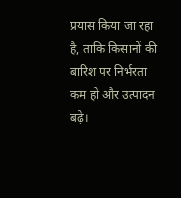प्रयास किया जा रहा है, ताकि किसानों की बारिश पर निर्भरता कम हो और उत्पादन बढ़े।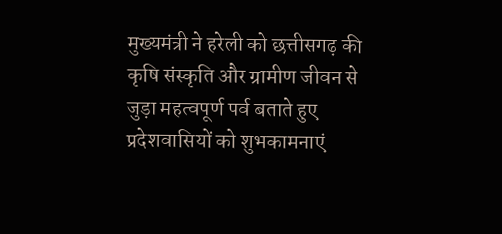मुख्यमंत्री ने हरेली को छत्तीसगढ़ की कृषि संस्कृति और ग्रामीण जीवन से जुड़ा महत्वपूर्ण पर्व बताते हुए प्रदेशवासियों को शुभकामनाएं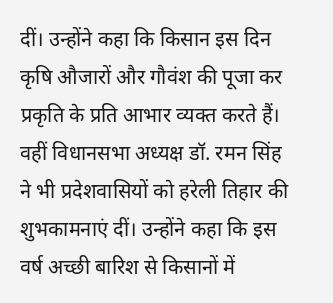दीं। उन्होंने कहा कि किसान इस दिन कृषि औजारों और गौवंश की पूजा कर प्रकृति के प्रति आभार व्यक्त करते हैं।
वहीं विधानसभा अध्यक्ष डॉ. रमन सिंह ने भी प्रदेशवासियों को हरेली तिहार की शुभकामनाएं दीं। उन्होंने कहा कि इस वर्ष अच्छी बारिश से किसानों में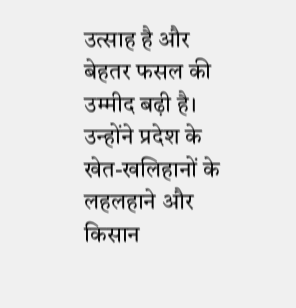उत्साह है और बेहतर फसल की उम्मीद बढ़ी है। उन्होंने प्रदेश के खेत-खलिहानों के लहलहाने और किसान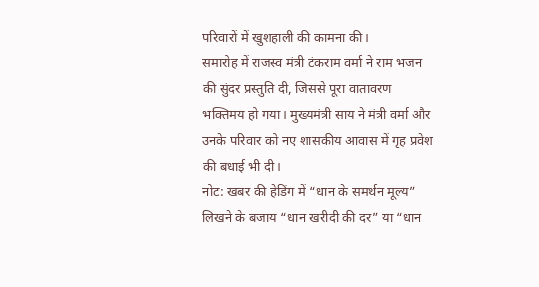परिवारों में खुशहाली की कामना की।
समारोह में राजस्व मंत्री टंकराम वर्मा ने राम भजन की सुंदर प्रस्तुति दी, जिससे पूरा वातावरण भक्तिमय हो गया। मुख्यमंत्री साय ने मंत्री वर्मा और उनके परिवार को नए शासकीय आवास में गृह प्रवेश की बधाई भी दी।
नोट: खबर की हेडिंग में “धान के समर्थन मूल्य” लिखने के बजाय “धान खरीदी की दर” या “धान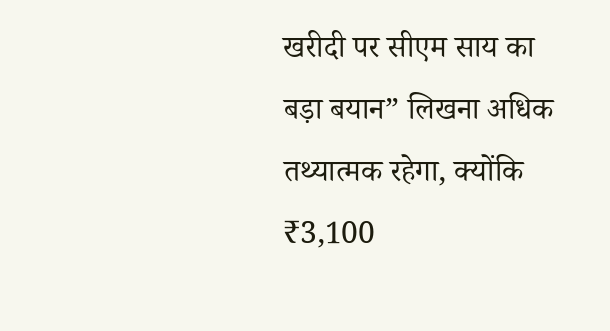खरीदी पर सीएम साय का बड़ा बयान” लिखना अधिक तथ्यात्मक रहेगा, क्योंकि ₹3,100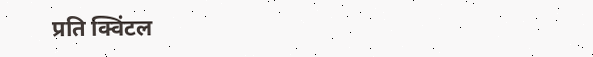प्रति क्विंटल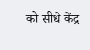को सीधे केंद्र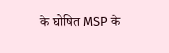के घोषित MSP के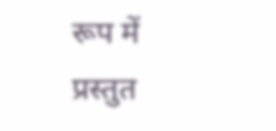रूप में प्रस्तुत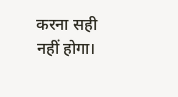करना सही नहीं होगा।